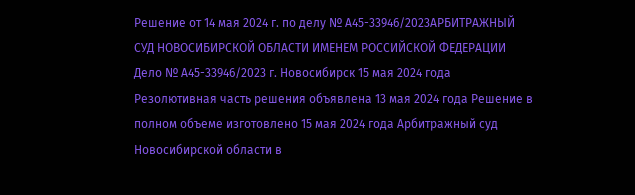Решение от 14 мая 2024 г. по делу № А45-33946/2023АРБИТРАЖНЫЙ СУД НОВОСИБИРСКОЙ ОБЛАСТИ ИМЕНЕМ РОССИЙСКОЙ ФЕДЕРАЦИИ Дело № А45-33946/2023 г. Новосибирск 15 мая 2024 года Резолютивная часть решения объявлена 13 мая 2024 года Решение в полном объеме изготовлено 15 мая 2024 года Арбитражный суд Новосибирской области в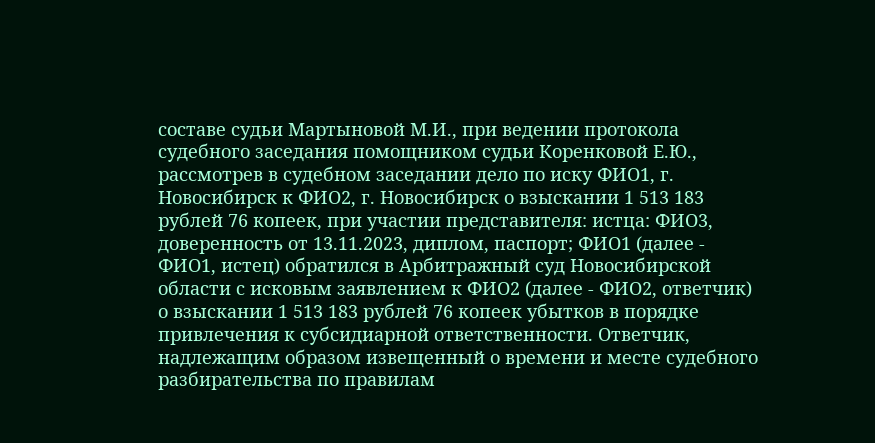составе судьи Мартыновой М.И., при ведении протокола судебного заседания помощником судьи Коренковой Е.Ю., рассмотрев в судебном заседании дело по иску ФИО1, г. Новосибирск к ФИО2, г. Новосибирск о взыскании 1 513 183 рублей 76 копеек, при участии представителя: истца: ФИО3, доверенность от 13.11.2023, диплом, паспорт; ФИО1 (далее - ФИО1, истец) обратился в Арбитражный суд Новосибирской области с исковым заявлением к ФИО2 (далее - ФИО2, ответчик) о взыскании 1 513 183 рублей 76 копеек убытков в порядке привлечения к субсидиарной ответственности. Ответчик, надлежащим образом извещенный о времени и месте судебного разбирательства по правилам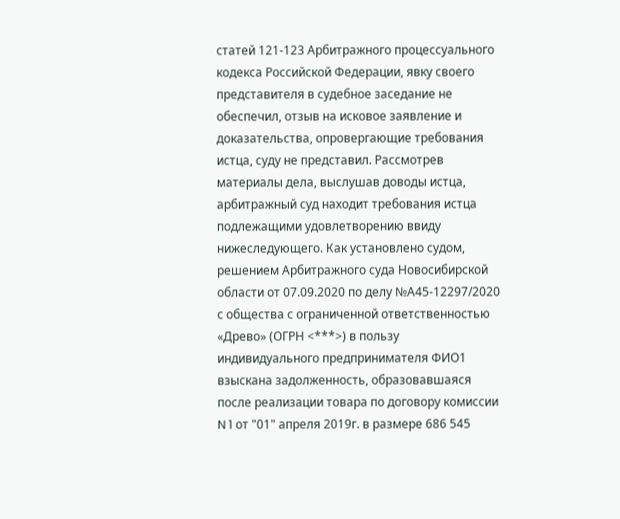статей 121-123 Арбитражного процессуального кодекса Российской Федерации, явку своего представителя в судебное заседание не обеспечил, отзыв на исковое заявление и доказательства, опровергающие требования истца, суду не представил. Рассмотрев материалы дела, выслушав доводы истца, арбитражный суд находит требования истца подлежащими удовлетворению ввиду нижеследующего. Как установлено судом, решением Арбитражного суда Новосибирской области от 07.09.2020 по делу №А45-12297/2020 с общества с ограниченной ответственностью «Древо» (ОГРН <***>) в пользу индивидуального предпринимателя ФИО1 взыскана задолженность, образовавшаяся после реализации товара по договору комиссии N 1 от "01" апреля 2019г. в размере 686 545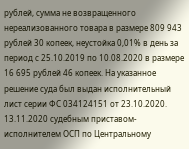рублей, сумма не возвращенного нереализованного товара в размере 809 943 рублей 30 копеек, неустойка 0,01% в день за период с 25.10.2019 по 10.08.2020 в размере 16 695 рублей 46 копеек. На указанное решение суда был выдан исполнительный лист серии ФС 034124151 от 23.10.2020. 13.11.2020 судебным приставом-исполнителем ОСП по Центральному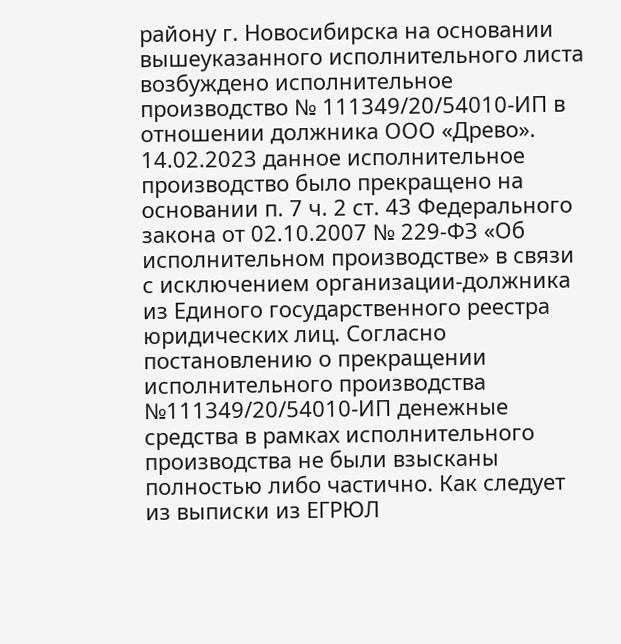району г. Новосибирска на основании вышеуказанного исполнительного листа возбуждено исполнительное производство № 111349/20/54010-ИП в отношении должника ООО «Древо». 14.02.2023 данное исполнительное производство было прекращено на основании п. 7 ч. 2 ст. 43 Федерального закона от 02.10.2007 № 229-ФЗ «Об исполнительном производстве» в связи с исключением организации-должника из Единого государственного реестра юридических лиц. Согласно постановлению о прекращении исполнительного производства №111349/20/54010-ИП денежные средства в рамках исполнительного производства не были взысканы полностью либо частично. Как следует из выписки из ЕГРЮЛ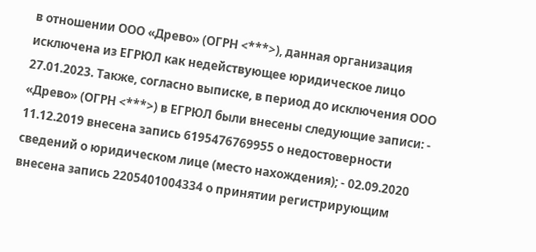в отношении ООО «Древо» (ОГРН <***>), данная организация исключена из ЕГРЮЛ как недействующее юридическое лицо 27.01.2023. Также, согласно выписке, в период до исключения ООО «Древо» (ОГРН <***>) в ЕГРЮЛ были внесены следующие записи: - 11.12.2019 внесена запись 6195476769955 о недостоверности сведений о юридическом лице (место нахождения); - 02.09.2020 внесена запись 2205401004334 о принятии регистрирующим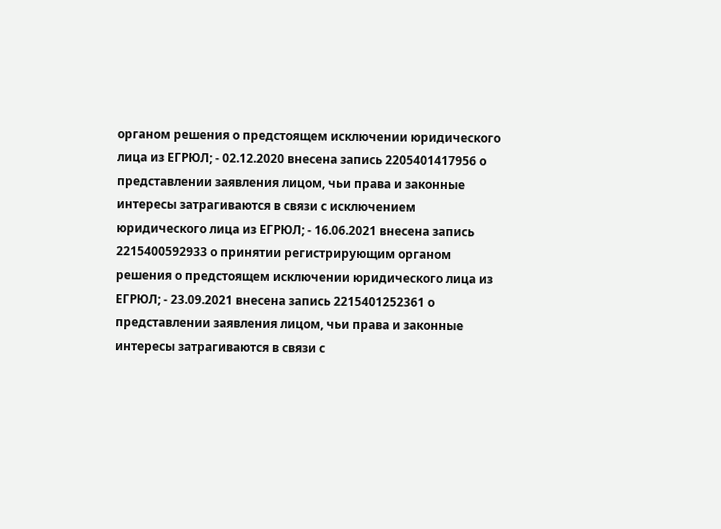органом решения о предстоящем исключении юридического лица из ЕГРЮЛ; - 02.12.2020 внесена запись 2205401417956 о представлении заявления лицом, чьи права и законные интересы затрагиваются в связи с исключением юридического лица из ЕГРЮЛ; - 16.06.2021 внесена запись 2215400592933 о принятии регистрирующим органом решения о предстоящем исключении юридического лица из ЕГРЮЛ; - 23.09.2021 внесена запись 2215401252361 о представлении заявления лицом, чьи права и законные интересы затрагиваются в связи с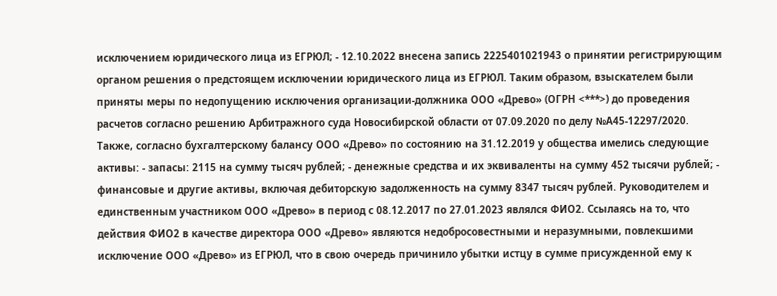исключением юридического лица из ЕГРЮЛ; - 12.10.2022 внесена запись 2225401021943 о принятии регистрирующим органом решения о предстоящем исключении юридического лица из ЕГРЮЛ. Таким образом, взыскателем были приняты меры по недопущению исключения организации-должника ООО «Древо» (ОГРН <***>) до проведения расчетов согласно решению Арбитражного суда Новосибирской области от 07.09.2020 по делу №А45-12297/2020. Также, согласно бухгалтерскому балансу ООО «Древо» по состоянию на 31.12.2019 у общества имелись следующие активы: - запасы: 2115 на сумму тысяч рублей; - денежные средства и их эквиваленты на сумму 452 тысячи рублей; - финансовые и другие активы, включая дебиторскую задолженность на сумму 8347 тысяч рублей. Руководителем и единственным участником ООО «Древо» в период с 08.12.2017 по 27.01.2023 являлся ФИО2. Ссылаясь на то, что действия ФИО2 в качестве директора ООО «Древо» являются недобросовестными и неразумными, повлекшими исключение ООО «Древо» из ЕГРЮЛ, что в свою очередь причинило убытки истцу в сумме присужденной ему к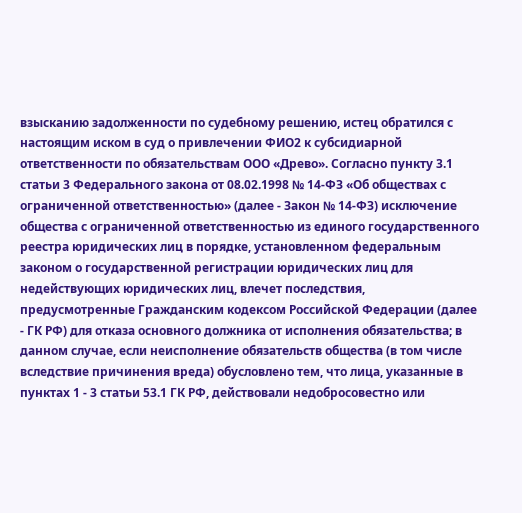взысканию задолженности по судебному решению, истец обратился с настоящим иском в суд о привлечении ФИО2 к субсидиарной ответственности по обязательствам ООО «Древо». Согласно пункту 3.1 статьи 3 Федерального закона от 08.02.1998 № 14-ФЗ «Об обществах с ограниченной ответственностью» (далее - Закон № 14-ФЗ) исключение общества с ограниченной ответственностью из единого государственного реестра юридических лиц в порядке, установленном федеральным законом о государственной регистрации юридических лиц для недействующих юридических лиц, влечет последствия, предусмотренные Гражданским кодексом Российской Федерации (далее - ГК РФ) для отказа основного должника от исполнения обязательства; в данном случае, если неисполнение обязательств общества (в том числе вследствие причинения вреда) обусловлено тем, что лица, указанные в пунктах 1 - 3 статьи 53.1 ГК РФ, действовали недобросовестно или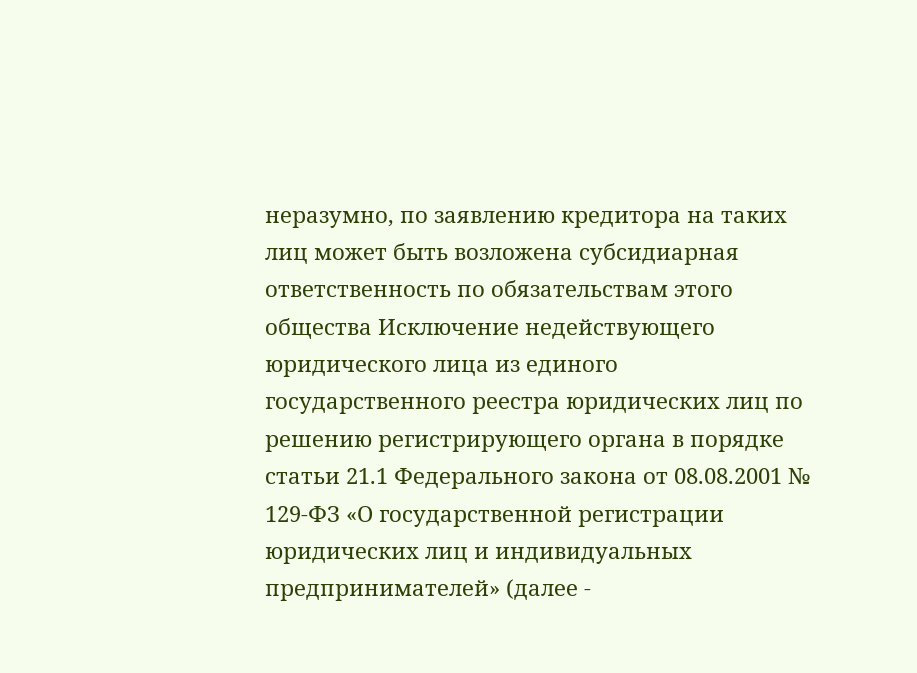неразумно, по заявлению кредитора на таких лиц может быть возложена субсидиарная ответственность по обязательствам этого общества Исключение недействующего юридического лица из единого государственного реестра юридических лиц по решению регистрирующего органа в порядке статьи 21.1 Федерального закона от 08.08.2001 № 129-ФЗ «О государственной регистрации юридических лиц и индивидуальных предпринимателей» (далее -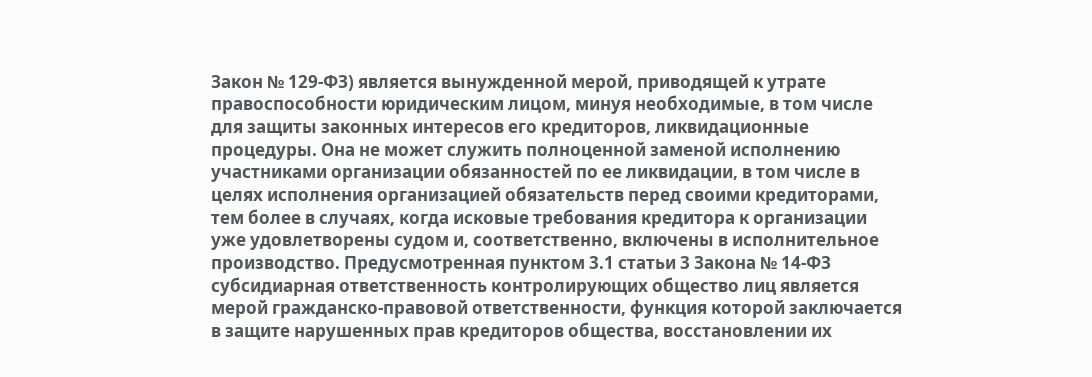Закон № 129-ФЗ) является вынужденной мерой, приводящей к утрате правоспособности юридическим лицом, минуя необходимые, в том числе для защиты законных интересов его кредиторов, ликвидационные процедуры. Она не может служить полноценной заменой исполнению участниками организации обязанностей по ее ликвидации, в том числе в целях исполнения организацией обязательств перед своими кредиторами, тем более в случаях, когда исковые требования кредитора к организации уже удовлетворены судом и, соответственно, включены в исполнительное производство. Предусмотренная пунктом 3.1 статьи 3 Закона № 14-ФЗ субсидиарная ответственность контролирующих общество лиц является мерой гражданско-правовой ответственности, функция которой заключается в защите нарушенных прав кредиторов общества, восстановлении их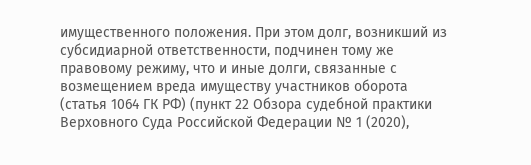имущественного положения. При этом долг, возникший из субсидиарной ответственности, подчинен тому же правовому режиму, что и иные долги, связанные с возмещением вреда имуществу участников оборота (статья 1064 ГК РФ) (пункт 22 Обзора судебной практики Верховного Суда Российской Федерации № 1 (2020),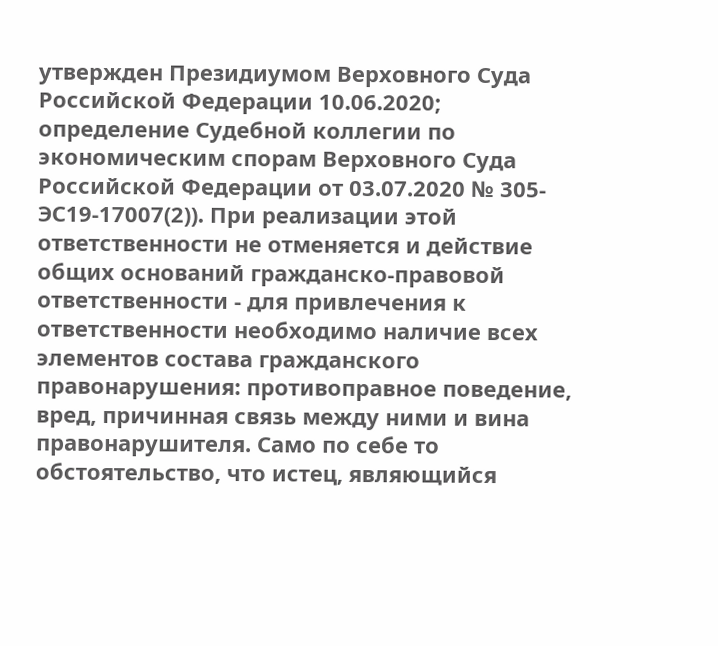утвержден Президиумом Верховного Суда Российской Федерации 10.06.2020; определение Судебной коллегии по экономическим спорам Верховного Суда Российской Федерации от 03.07.2020 № 305-ЭС19-17007(2)). При реализации этой ответственности не отменяется и действие общих оснований гражданско-правовой ответственности - для привлечения к ответственности необходимо наличие всех элементов состава гражданского правонарушения: противоправное поведение, вред, причинная связь между ними и вина правонарушителя. Само по себе то обстоятельство, что истец, являющийся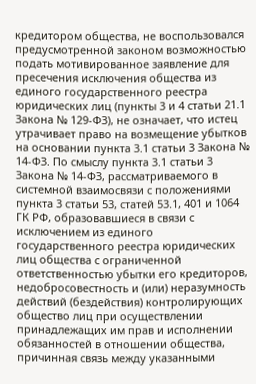кредитором общества, не воспользовался предусмотренной законом возможностью подать мотивированное заявление для пресечения исключения общества из единого государственного реестра юридических лиц (пункты 3 и 4 статьи 21.1 Закона № 129-ФЗ), не означает, что истец утрачивает право на возмещение убытков на основании пункта 3.1 статьи 3 Закона № 14-ФЗ. По смыслу пункта 3.1 статьи 3 Закона № 14-ФЗ, рассматриваемого в системной взаимосвязи с положениями пункта 3 статьи 53, статей 53.1, 401 и 1064 ГК РФ, образовавшиеся в связи с исключением из единого государственного реестра юридических лиц общества с ограниченной ответственностью убытки его кредиторов, недобросовестность и (или) неразумность действий (бездействия) контролирующих общество лиц при осуществлении принадлежащих им прав и исполнении обязанностей в отношении общества, причинная связь между указанными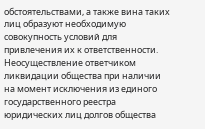обстоятельствами, а также вина таких лиц образуют необходимую совокупность условий для привлечения их к ответственности. Неосуществление ответчиком ликвидации общества при наличии на момент исключения из единого государственного реестра юридических лиц долгов общества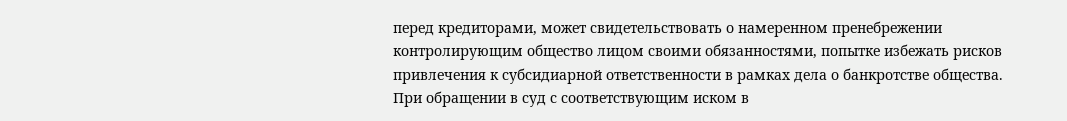перед кредиторами, может свидетельствовать о намеренном пренебрежении контролирующим общество лицом своими обязанностями, попытке избежать рисков привлечения к субсидиарной ответственности в рамках дела о банкротстве общества. При обращении в суд с соответствующим иском в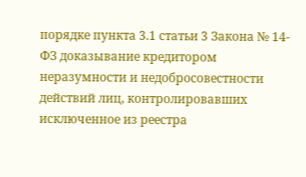порядке пункта 3.1 статьи 3 Закона № 14-ФЗ доказывание кредитором неразумности и недобросовестности действий лиц, контролировавших исключенное из реестра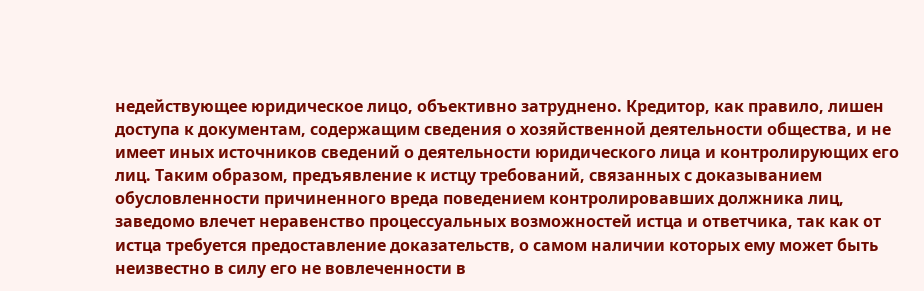недействующее юридическое лицо, объективно затруднено. Кредитор, как правило, лишен доступа к документам, содержащим сведения о хозяйственной деятельности общества, и не имеет иных источников сведений о деятельности юридического лица и контролирующих его лиц. Таким образом, предъявление к истцу требований, связанных с доказыванием обусловленности причиненного вреда поведением контролировавших должника лиц, заведомо влечет неравенство процессуальных возможностей истца и ответчика, так как от истца требуется предоставление доказательств, о самом наличии которых ему может быть неизвестно в силу его не вовлеченности в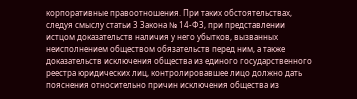корпоративные правоотношения. При таких обстоятельствах, следуя смыслу статьи 3 Закона № 14-ФЗ, при представлении истцом доказательств наличия у него убытков, вызванных неисполнением обществом обязательств перед ним, а также доказательств исключения общества из единого государственного реестра юридических лиц, контролировавшее лицо должно дать пояснения относительно причин исключения общества из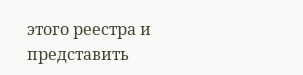этого реестра и представить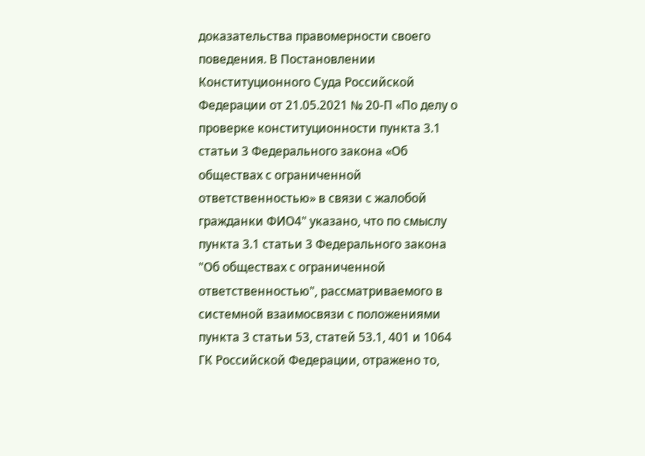доказательства правомерности своего поведения. В Постановлении Конституционного Суда Российской Федерации от 21.05.2021 № 20-П «По делу о проверке конституционности пункта 3.1 статьи 3 Федерального закона «Об обществах с ограниченной ответственностью» в связи с жалобой гражданки ФИО4" указано, что по смыслу пункта 3.1 статьи 3 Федерального закона "Об обществах с ограниченной ответственностью", рассматриваемого в системной взаимосвязи с положениями пункта 3 статьи 53, статей 53.1, 401 и 1064 ГК Российской Федерации, отражено то,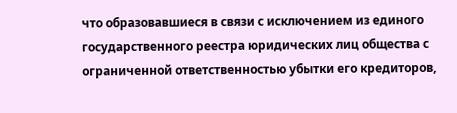что образовавшиеся в связи с исключением из единого государственного реестра юридических лиц общества с ограниченной ответственностью убытки его кредиторов,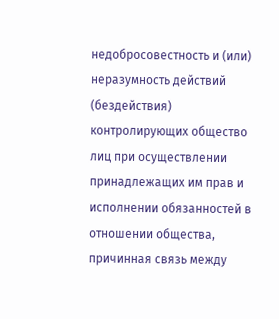недобросовестность и (или) неразумность действий (бездействия) контролирующих общество лиц при осуществлении принадлежащих им прав и исполнении обязанностей в отношении общества, причинная связь между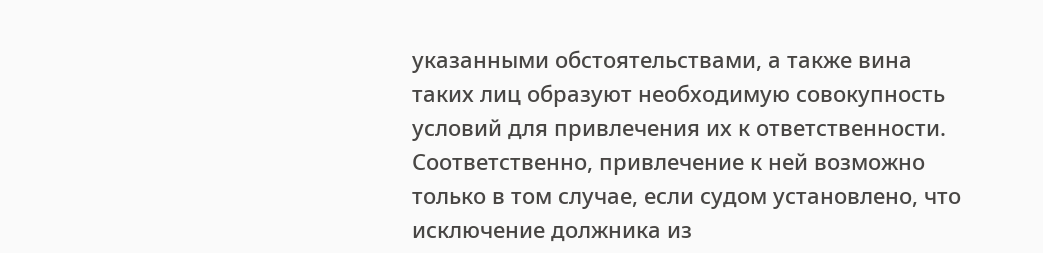указанными обстоятельствами, а также вина таких лиц образуют необходимую совокупность условий для привлечения их к ответственности. Соответственно, привлечение к ней возможно только в том случае, если судом установлено, что исключение должника из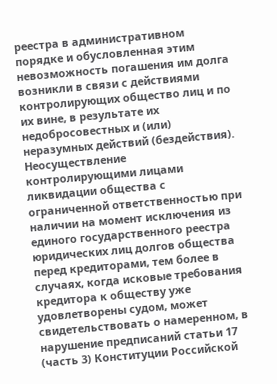реестра в административном порядке и обусловленная этим невозможность погашения им долга возникли в связи с действиями контролирующих общество лиц и по их вине, в результате их недобросовестных и (или) неразумных действий (бездействия). Неосуществление контролирующими лицами ликвидации общества с ограниченной ответственностью при наличии на момент исключения из единого государственного реестра юридических лиц долгов общества перед кредиторами, тем более в случаях, когда исковые требования кредитора к обществу уже удовлетворены судом, может свидетельствовать о намеренном, в нарушение предписаний статьи 17 (часть 3) Конституции Российской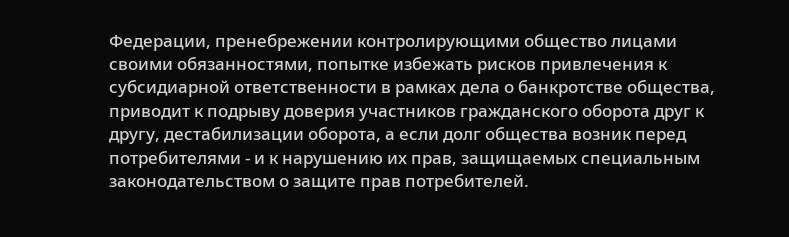Федерации, пренебрежении контролирующими общество лицами своими обязанностями, попытке избежать рисков привлечения к субсидиарной ответственности в рамках дела о банкротстве общества, приводит к подрыву доверия участников гражданского оборота друг к другу, дестабилизации оборота, а если долг общества возник перед потребителями - и к нарушению их прав, защищаемых специальным законодательством о защите прав потребителей.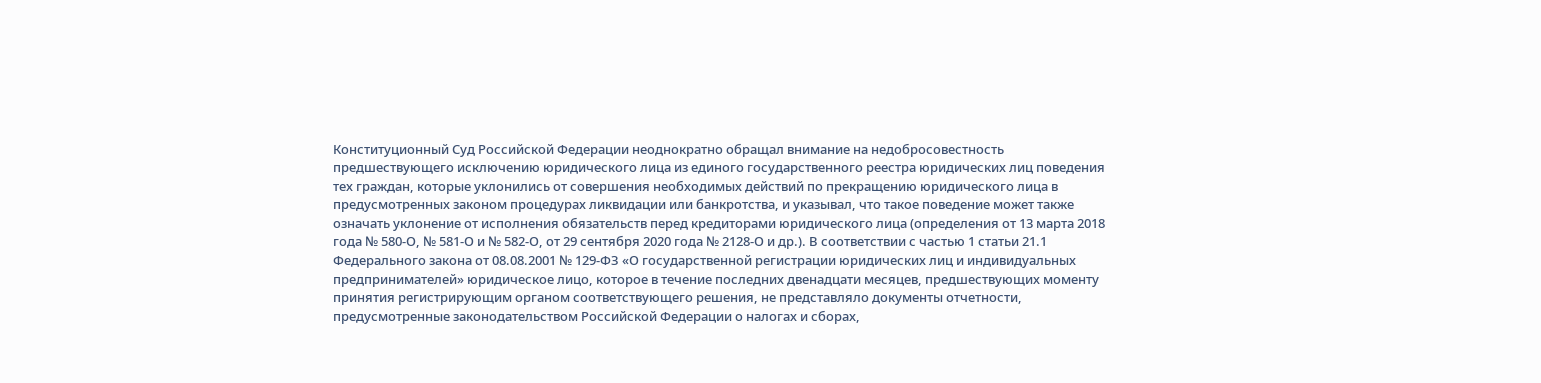Конституционный Суд Российской Федерации неоднократно обращал внимание на недобросовестность предшествующего исключению юридического лица из единого государственного реестра юридических лиц поведения тех граждан, которые уклонились от совершения необходимых действий по прекращению юридического лица в предусмотренных законом процедурах ликвидации или банкротства, и указывал, что такое поведение может также означать уклонение от исполнения обязательств перед кредиторами юридического лица (определения от 13 марта 2018 года № 580-О, № 581-О и № 582-О, от 29 сентября 2020 года № 2128-О и др.). В соответствии с частью 1 статьи 21.1 Федерального закона от 08.08.2001 № 129-ФЗ «О государственной регистрации юридических лиц и индивидуальных предпринимателей» юридическое лицо, которое в течение последних двенадцати месяцев, предшествующих моменту принятия регистрирующим органом соответствующего решения, не представляло документы отчетности, предусмотренные законодательством Российской Федерации о налогах и сборах,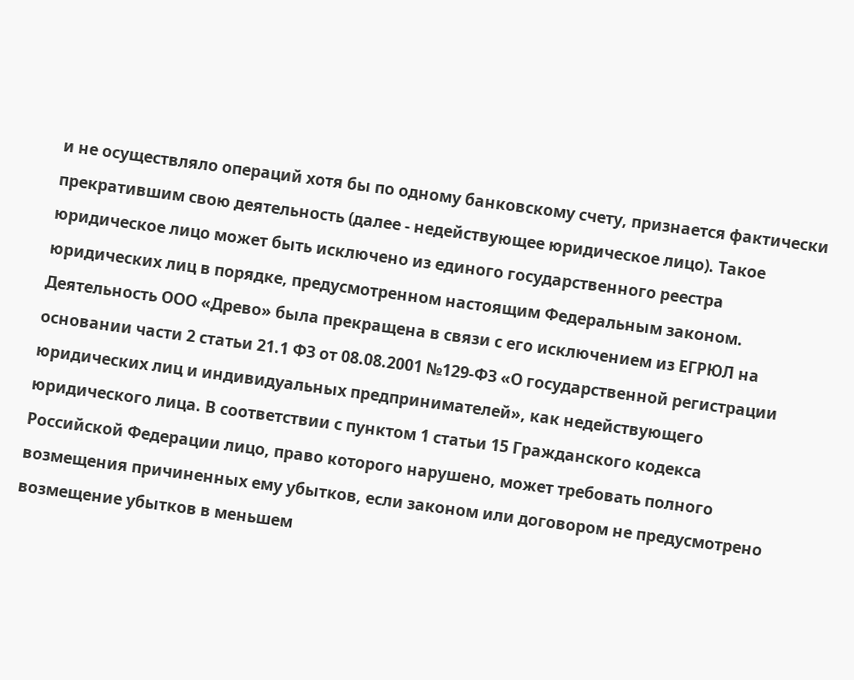и не осуществляло операций хотя бы по одному банковскому счету, признается фактически прекратившим свою деятельность (далее - недействующее юридическое лицо). Такое юридическое лицо может быть исключено из единого государственного реестра юридических лиц в порядке, предусмотренном настоящим Федеральным законом. Деятельность ООО «Древо» была прекращена в связи с его исключением из ЕГРЮЛ на основании части 2 статьи 21.1 ФЗ от 08.08.2001 №129-ФЗ «О государственной регистрации юридических лиц и индивидуальных предпринимателей», как недействующего юридического лица. В соответствии с пунктом 1 статьи 15 Гражданского кодекса Российской Федерации лицо, право которого нарушено, может требовать полного возмещения причиненных ему убытков, если законом или договором не предусмотрено возмещение убытков в меньшем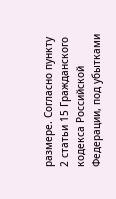размере. Согласно пункту 2 статьи 15 Гражданского кодекса Российской Федерации, под убытками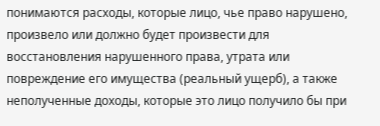понимаются расходы, которые лицо, чье право нарушено, произвело или должно будет произвести для восстановления нарушенного права, утрата или повреждение его имущества (реальный ущерб), а также неполученные доходы, которые это лицо получило бы при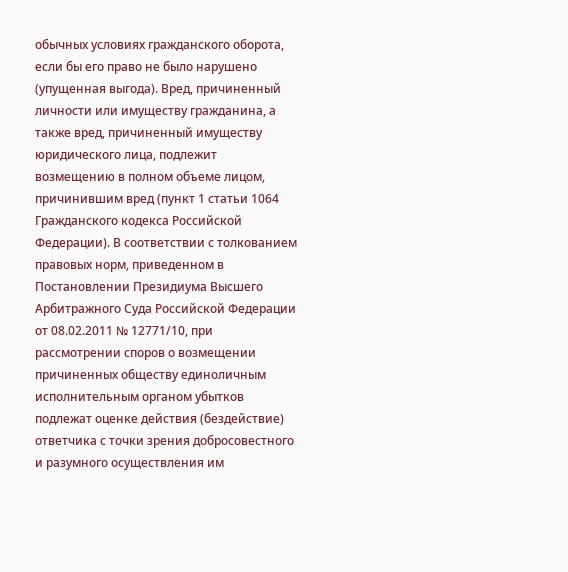обычных условиях гражданского оборота, если бы его право не было нарушено (упущенная выгода). Вред, причиненный личности или имуществу гражданина, а также вред, причиненный имуществу юридического лица, подлежит возмещению в полном объеме лицом, причинившим вред (пункт 1 статьи 1064 Гражданского кодекса Российской Федерации). В соответствии с толкованием правовых норм, приведенном в Постановлении Президиума Высшего Арбитражного Суда Российской Федерации от 08.02.2011 № 12771/10, при рассмотрении споров о возмещении причиненных обществу единоличным исполнительным органом убытков подлежат оценке действия (бездействие) ответчика с точки зрения добросовестного и разумного осуществления им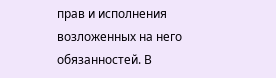прав и исполнения возложенных на него обязанностей. В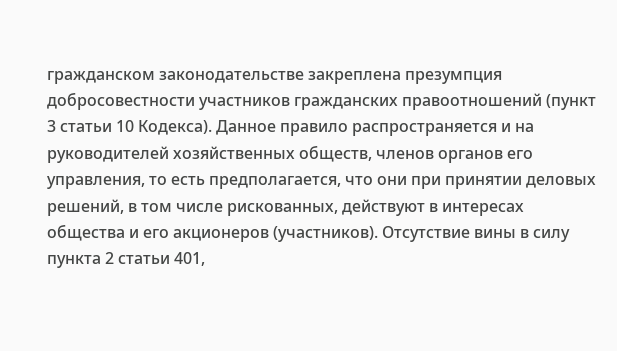гражданском законодательстве закреплена презумпция добросовестности участников гражданских правоотношений (пункт 3 статьи 10 Кодекса). Данное правило распространяется и на руководителей хозяйственных обществ, членов органов его управления, то есть предполагается, что они при принятии деловых решений, в том числе рискованных, действуют в интересах общества и его акционеров (участников). Отсутствие вины в силу пункта 2 статьи 401,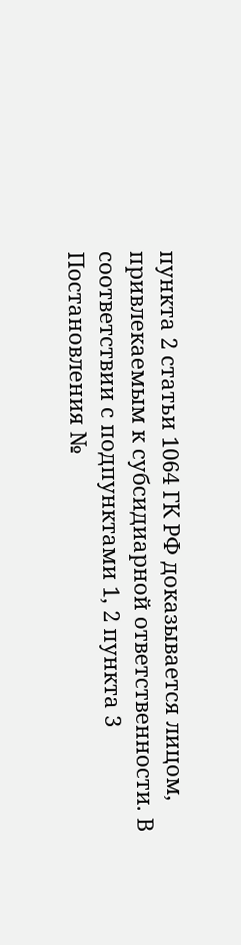пункта 2 статьи 1064 ГК РФ доказывается лицом, привлекаемым к субсидиарной ответственности. В соответствии с подпунктами 1, 2 пункта 3 Постановления №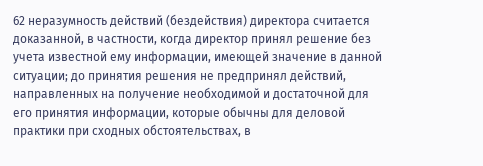62 неразумность действий (бездействия) директора считается доказанной, в частности, когда директор принял решение без учета известной ему информации, имеющей значение в данной ситуации; до принятия решения не предпринял действий, направленных на получение необходимой и достаточной для его принятия информации, которые обычны для деловой практики при сходных обстоятельствах, в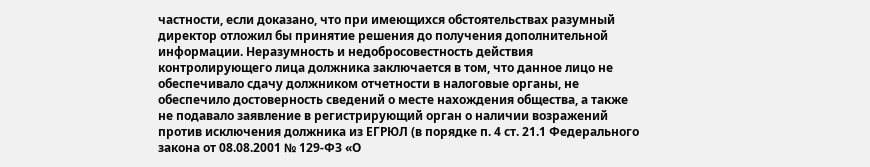частности, если доказано, что при имеющихся обстоятельствах разумный директор отложил бы принятие решения до получения дополнительной информации. Неразумность и недобросовестность действия контролирующего лица должника заключается в том, что данное лицо не обеспечивало сдачу должником отчетности в налоговые органы, не обеспечило достоверность сведений о месте нахождения общества, а также не подавало заявление в регистрирующий орган о наличии возражений против исключения должника из ЕГРЮЛ (в порядке п. 4 ст. 21.1 Федерального закона от 08.08.2001 № 129-ФЗ «О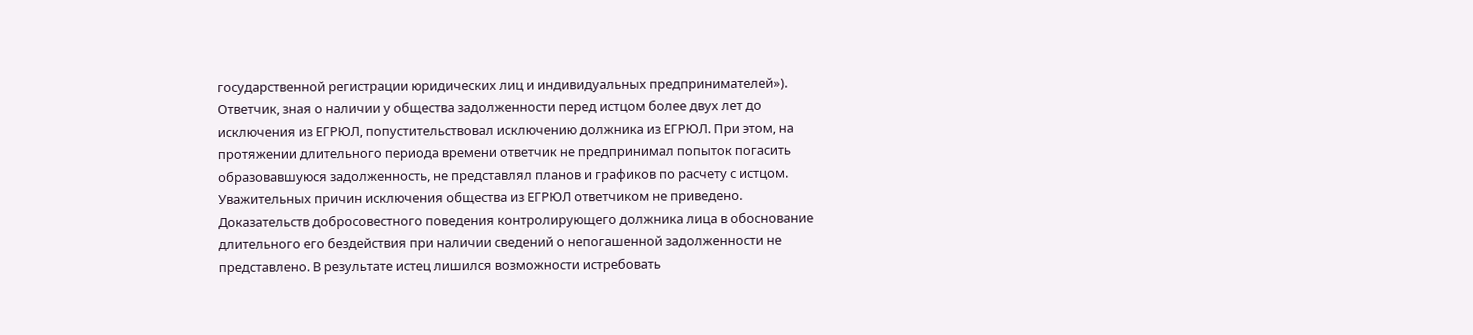государственной регистрации юридических лиц и индивидуальных предпринимателей»). Ответчик, зная о наличии у общества задолженности перед истцом более двух лет до исключения из ЕГРЮЛ, попустительствовал исключению должника из ЕГРЮЛ. При этом, на протяжении длительного периода времени ответчик не предпринимал попыток погасить образовавшуюся задолженность, не представлял планов и графиков по расчету с истцом. Уважительных причин исключения общества из ЕГРЮЛ ответчиком не приведено. Доказательств добросовестного поведения контролирующего должника лица в обоснование длительного его бездействия при наличии сведений о непогашенной задолженности не представлено. В результате истец лишился возможности истребовать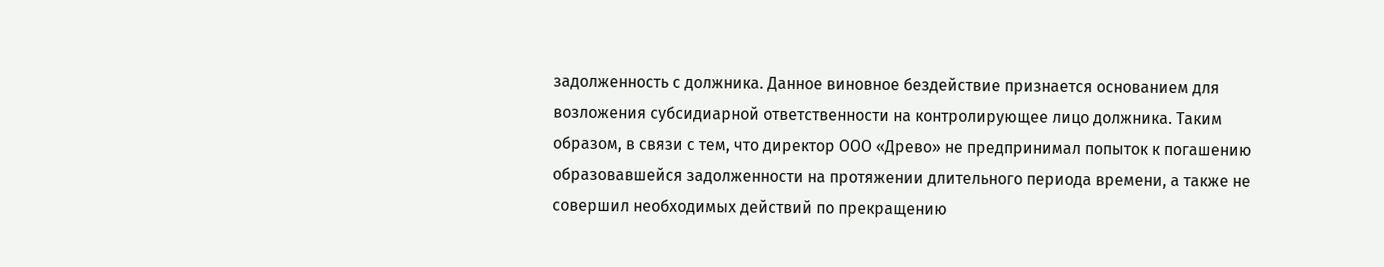задолженность с должника. Данное виновное бездействие признается основанием для возложения субсидиарной ответственности на контролирующее лицо должника. Таким образом, в связи с тем, что директор ООО «Древо» не предпринимал попыток к погашению образовавшейся задолженности на протяжении длительного периода времени, а также не совершил необходимых действий по прекращению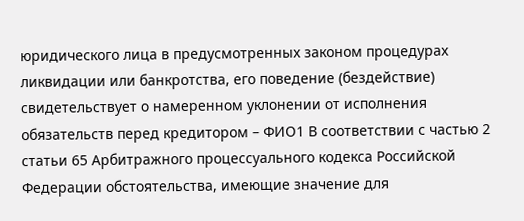юридического лица в предусмотренных законом процедурах ликвидации или банкротства, его поведение (бездействие) свидетельствует о намеренном уклонении от исполнения обязательств перед кредитором – ФИО1 В соответствии с частью 2 статьи 65 Арбитражного процессуального кодекса Российской Федерации обстоятельства, имеющие значение для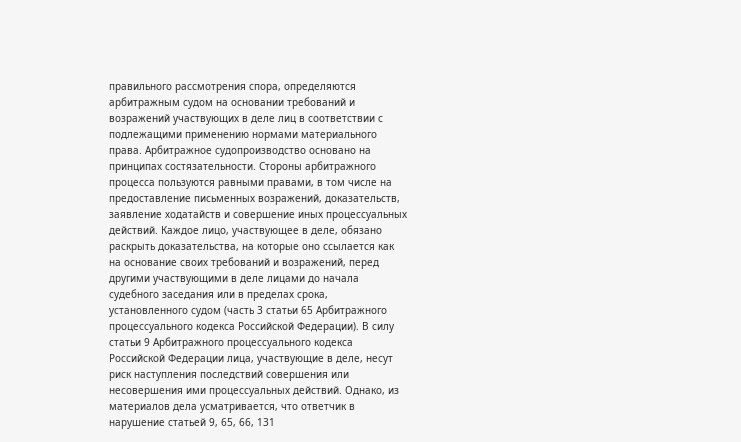правильного рассмотрения спора, определяются арбитражным судом на основании требований и возражений участвующих в деле лиц в соответствии с подлежащими применению нормами материального права. Арбитражное судопроизводство основано на принципах состязательности. Стороны арбитражного процесса пользуются равными правами, в том числе на предоставление письменных возражений, доказательств, заявление ходатайств и совершение иных процессуальных действий. Каждое лицо, участвующее в деле, обязано раскрыть доказательства, на которые оно ссылается как на основание своих требований и возражений, перед другими участвующими в деле лицами до начала судебного заседания или в пределах срока, установленного судом (часть 3 статьи 65 Арбитражного процессуального кодекса Российской Федерации). В силу статьи 9 Арбитражного процессуального кодекса Российской Федерации лица, участвующие в деле, несут риск наступления последствий совершения или несовершения ими процессуальных действий. Однако, из материалов дела усматривается, что ответчик в нарушение статьей 9, 65, 66, 131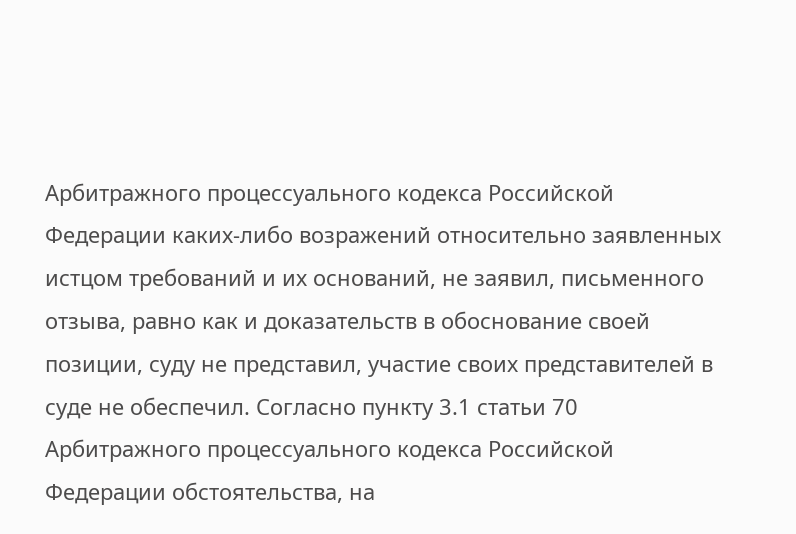Арбитражного процессуального кодекса Российской Федерации каких-либо возражений относительно заявленных истцом требований и их оснований, не заявил, письменного отзыва, равно как и доказательств в обоснование своей позиции, суду не представил, участие своих представителей в суде не обеспечил. Согласно пункту 3.1 статьи 70 Арбитражного процессуального кодекса Российской Федерации обстоятельства, на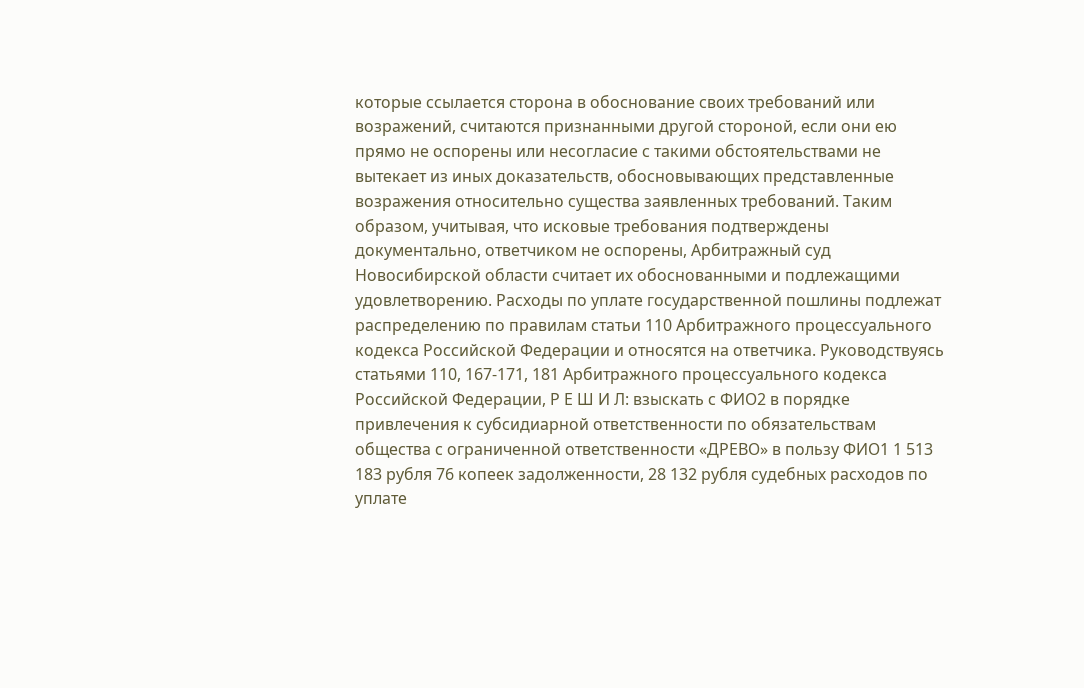которые ссылается сторона в обоснование своих требований или возражений, считаются признанными другой стороной, если они ею прямо не оспорены или несогласие с такими обстоятельствами не вытекает из иных доказательств, обосновывающих представленные возражения относительно существа заявленных требований. Таким образом, учитывая, что исковые требования подтверждены документально, ответчиком не оспорены, Арбитражный суд Новосибирской области считает их обоснованными и подлежащими удовлетворению. Расходы по уплате государственной пошлины подлежат распределению по правилам статьи 110 Арбитражного процессуального кодекса Российской Федерации и относятся на ответчика. Руководствуясь статьями 110, 167-171, 181 Арбитражного процессуального кодекса Российской Федерации, Р Е Ш И Л: взыскать с ФИО2 в порядке привлечения к субсидиарной ответственности по обязательствам общества с ограниченной ответственности «ДРЕВО» в пользу ФИО1 1 513 183 рубля 76 копеек задолженности, 28 132 рубля судебных расходов по уплате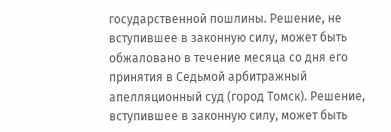государственной пошлины. Решение, не вступившее в законную силу, может быть обжаловано в течение месяца со дня его принятия в Седьмой арбитражный апелляционный суд (город Томск). Решение, вступившее в законную силу, может быть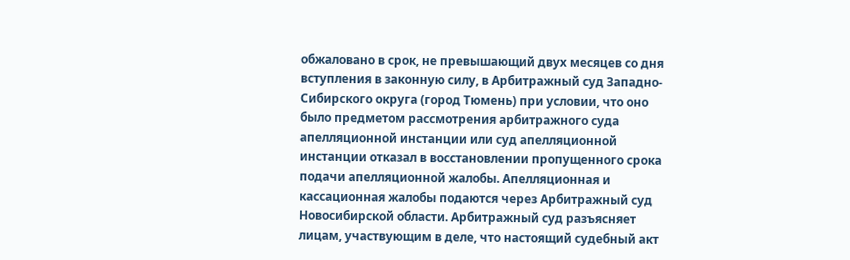обжаловано в срок, не превышающий двух месяцев со дня вступления в законную силу, в Арбитражный суд Западно-Сибирского округа (город Тюмень) при условии, что оно было предметом рассмотрения арбитражного суда апелляционной инстанции или суд апелляционной инстанции отказал в восстановлении пропущенного срока подачи апелляционной жалобы. Апелляционная и кассационная жалобы подаются через Арбитражный суд Новосибирской области. Арбитражный суд разъясняет лицам, участвующим в деле, что настоящий судебный акт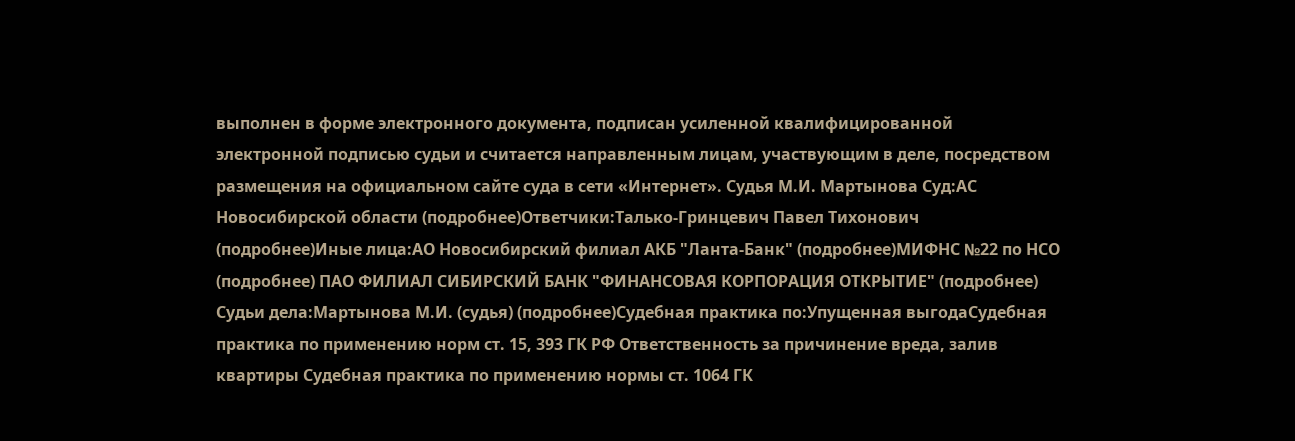выполнен в форме электронного документа, подписан усиленной квалифицированной электронной подписью судьи и считается направленным лицам, участвующим в деле, посредством размещения на официальном сайте суда в сети «Интернет». Судья М.И. Мартынова Суд:АС Новосибирской области (подробнее)Ответчики:Талько-Гринцевич Павел Тихонович (подробнее)Иные лица:АО Новосибирский филиал АКБ "Ланта-Банк" (подробнее)МИФНС №22 по НСО (подробнее) ПАО ФИЛИАЛ СИБИРСКИЙ БАНК "ФИНАНСОВАЯ КОРПОРАЦИЯ ОТКРЫТИЕ" (подробнее) Судьи дела:Мартынова М.И. (судья) (подробнее)Судебная практика по:Упущенная выгодаСудебная практика по применению норм ст. 15, 393 ГК РФ Ответственность за причинение вреда, залив квартиры Судебная практика по применению нормы ст. 1064 ГК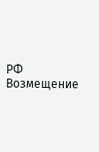РФ Возмещение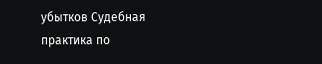убытков Судебная практика по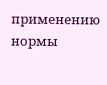применению нормы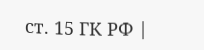ст. 15 ГК РФ |